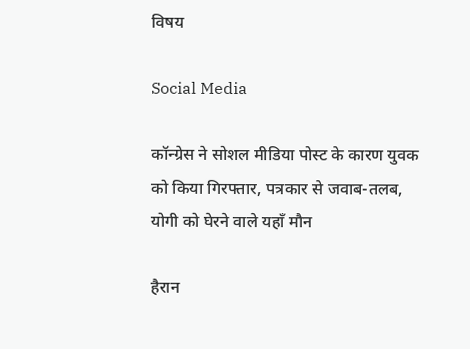विषय

Social Media

कॉन्ग्रेस ने सोशल मीडिया पोस्ट के कारण युवक को किया गिरफ्तार, पत्रकार से जवाब-तलब, योगी को घेरने वाले यहाँ मौन

हैरान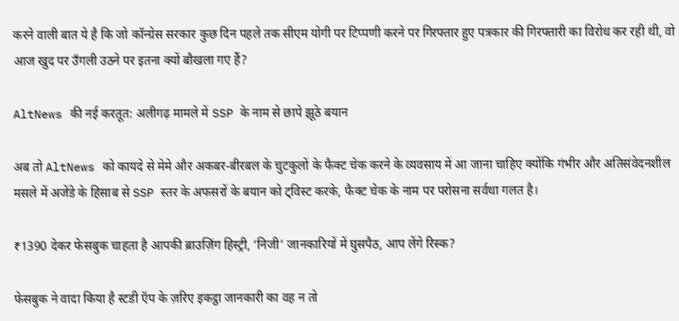करने वाली बात ये है कि जो कॉन्ग्रेस सरकार कुछ दिन पहले तक सीएम योगी पर टिप्पणी करने पर गिरफ्तार हुए पत्रकार की गिरफ्तारी का विरोध कर रही थी, वो आज खुद पर उँगली उठने पर इतना क्यों बौखला गए हैं?

AltNews की नई करतूत: अलीगढ़ मामले में SSP के नाम से छापे झूठे बयान

अब तो AltNews को कायदे से मेमे और अकबर-बीरबल के चुटकुलों के फैक्ट चेक करने के व्यवसाय में आ जाना चाहिए क्योंकि गंभीर और अतिसंवेदनशील मसले में अजेंडे के हिसाब से SSP स्तर के अफसरों के बयान को ट्विस्ट करके, फैक्ट चेक के नाम पर परोसना सर्वथा गलत है।

₹1390 देकर फेसबुक चाहता है आपकी ब्राउज़िंग हिस्ट्री, ‘निजी’ जानकारियों में घुसपैठ, आप लेंगे रिस्क?

फेसबुक ने वादा किया है स्टडी ऍप के ज़रिए इकट्ठा जानकारी का वह न तो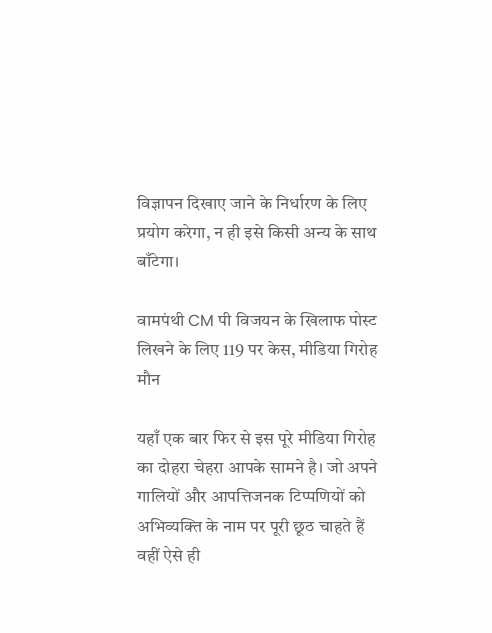विज्ञापन दिखाए जाने के निर्धारण के लिए प्रयोग करेगा, न ही इसे किसी अन्य के साथ बाँटेगा।

वामपंथी CM पी विजयन के खिलाफ पोस्ट लिखने के लिए 119 पर केस, मीडिया गिरोह मौन

यहाँ एक बार फिर से इस पूरे मीडिया गिरोह का दोहरा चेहरा आपके सामने है। जो अपने गालियों और आपत्तिजनक टिप्पणियों को अभिव्यक्ति के नाम पर पूरी छूठ चाहते हैं वहीं ऐसे ही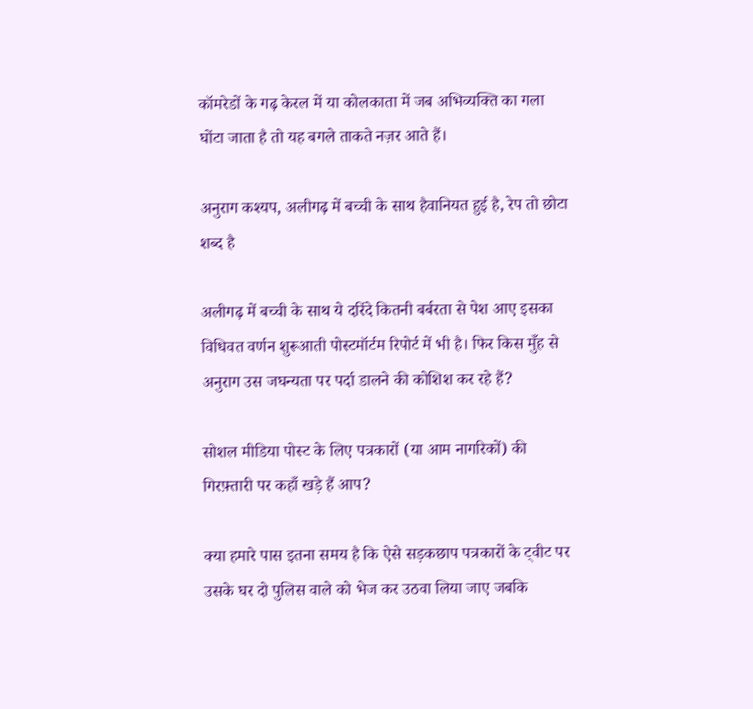कॉमरेडों के गढ़ केरल में या कोलकाता में जब अभिव्यक्ति का गला घोंटा जाता है तो यह बगले ताकते नज़र आते हैं।

अनुराग कश्यप, अलीगढ़ में बच्ची के साथ हैवानियत हुई है, रेप तो छोटा शब्द है

अलीगढ़ में बच्ची के साथ ये दरिंदे कितनी बर्बरता से पेश आए इसका विधिवत वर्णन शुरूआती पोस्टमॉर्टम रिपोर्ट में भी है। फिर किस मुँह से अनुराग उस जघन्यता पर पर्दा डालने की कोशिश कर रहे हैं?

सोशल मीडिया पोस्ट के लिए पत्रकारों (या आम नागरिकों) की गिरफ़्तारी पर कहाँ खड़े हैं आप?

क्या हमारे पास इतना समय है कि ऐसे सड़कछाप पत्रकारों के ट्वीट पर उसके घर दो पुलिस वाले को भेज कर उठवा लिया जाए जबकि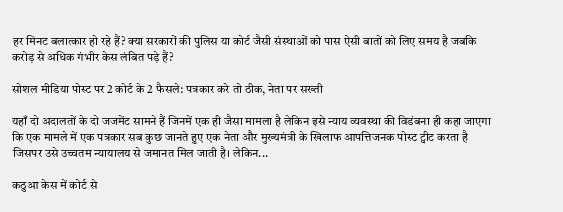हर मिनट बलात्कार हो रहे हैं? क्या सरकारों की पुलिस या कोर्ट जैसी संस्थाओं को पास ऐसी बातों को लिए समय है जबकि करोड़ से अधिक गंभीर केस लंबित पड़े हैं?

सोशल मीडिया पोस्ट पर 2 कोर्ट के 2 फैसले: पत्रकार करे तो ठीक, नेता पर सख्ती

यहाँ दो अदालतों के दो जजमेंट सामने हैं जिनमें एक ही जैसा मामला है लेकिन इसे न्याय व्यवस्था की विडंबना ही कहा जाएगा कि एक मामले में एक पत्रकार सब कुछ जानते हुए एक नेता और मुख्यमंत्री के खिलाफ आपत्तिजनक पोस्ट ट्वीट करता है जिसपर उसे उच्चतम न्यायालय से जमानत मिल जाती है। लेकिन...

कठुआ केस में कोर्ट से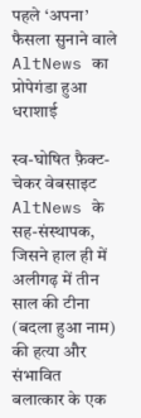पहले ‘अपना’ फैसला सुनाने वाले AltNews का प्रोपेगंडा हुआ धराशाई

स्व-घोषित फ़ैक्ट-चेकर वेबसाइट AltNews के सह-संस्थापक, जिसने हाल ही में अलीगढ़ में तीन साल की टीना (बदला हुआ नाम) की हत्या और संभावित बलात्कार के एक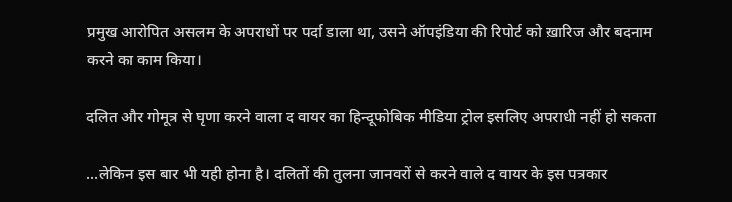प्रमुख आरोपित असलम के अपराधों पर पर्दा डाला था, उसने ऑपइंडिया की रिपोर्ट को ख़ारिज और बदनाम करने का काम किया।

दलित और गोमूत्र से घृणा करने वाला द वायर का हिन्दूफोबिक मीडिया ट्रोल इसलिए अपराधी नहीं हो सकता

...लेकिन इस बार भी यही होना है। दलितों की तुलना जानवरों से करने वाले द वायर के इस पत्रकार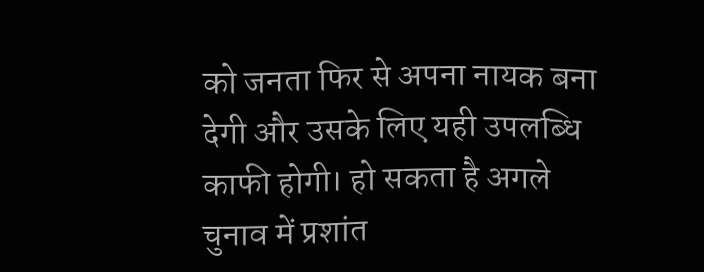को जनता फिर से अपना नायक बना देगी और उसके लिए यही उपलब्धि काफी होगी। हो सकता है अगले चुनाव में प्रशांत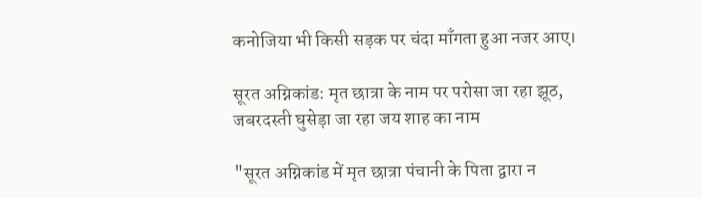कनोजिया भी किसी सड़क पर चंदा माँगता हुआ नजर आए।

सूरत अग्निकांड: मृत छात्रा के नाम पर परोसा जा रहा झूठ, जबरदस्ती घुसेड़ा जा रहा जय शाह का नाम

"सूरत अग्निकांड में मृत छात्रा पंचानी के पिता द्वारा न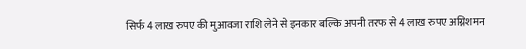सिर्फ 4 लाख रुपए की मुआवजा राशि लेने से इनकार बल्कि अपनी तरफ से 4 लाख रुपए अग्निशमन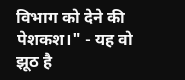विभाग को देने की पेशकश।" - यह वो झूठ है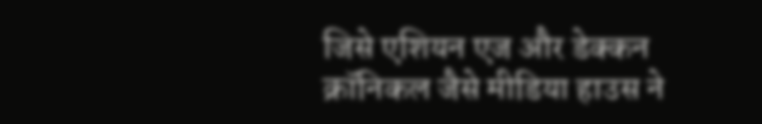जिसे एशियन एज और डेक्कन क्रॉनिकल जैसे मीडिया हाउस ने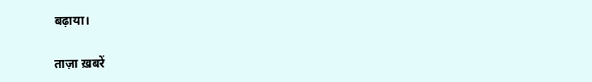बढ़ाया।

ताज़ा ख़बरें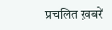प्रचलित ख़बरें